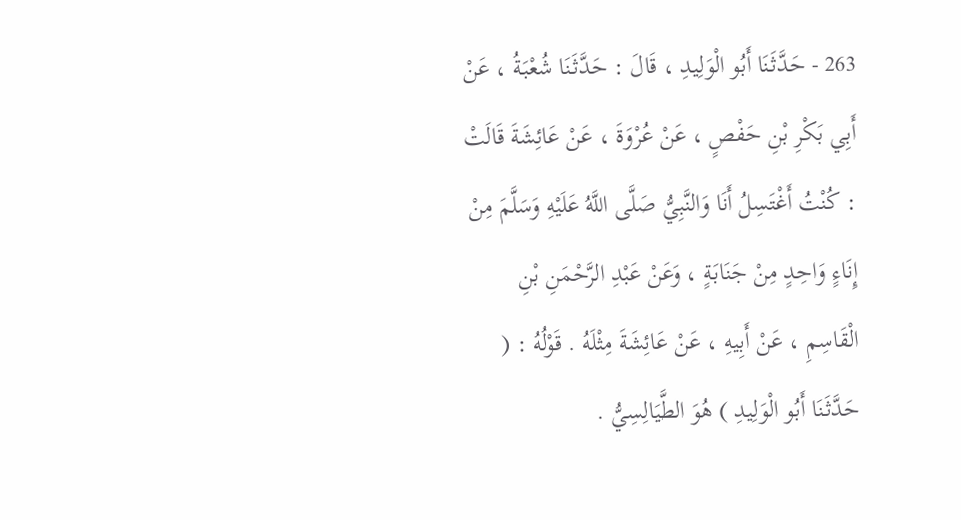263 - حَدَّثَنَا أَبُو الْوَلِيدِ ، قَالَ : حَدَّثَنَا شُعْبَةُ ، عَنْ أَبِي بَكْرِ بْنِ حَفْصٍ ، عَنْ عُرْوَةَ ، عَنْ عَائِشَةَ قَالَتْ : كُنْتُ أَغْتَسِلُ أَنَا وَالنَّبِيُّ صَلَّى اللَّهُ عَلَيْهِ وَسَلَّمَ مِنْ إِنَاءٍ وَاحِدٍ مِنْ جَنَابَةٍ ، وَعَنْ عَبْدِ الرَّحْمَنِ بْنِ الْقَاسِمِ ، عَنْ أَبِيهِ ، عَنْ عَائِشَةَ مِثْلَهُ . قَوْلُهُ : ( حَدَّثَنَا أَبُو الْوَلِيدِ ) هُوَ الطَّيَالِسِيُّ .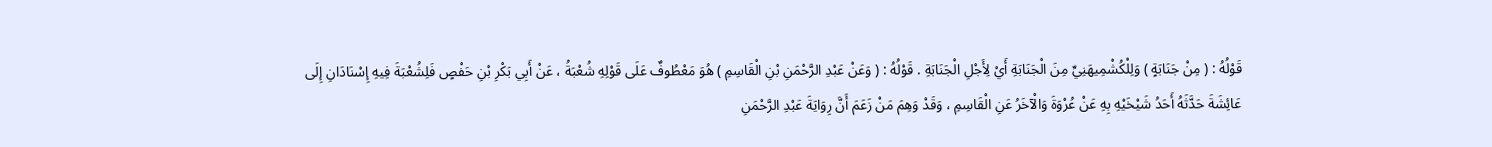قَوْلُهُ : ( مِنْ جَنَابَةٍ ) وَلِلْكُشْمِيهَنِيِّ مِنَ الْجَنَابَةِ أَيْ لِأَجْلِ الْجَنَابَةِ . قَوْلُهُ : ( وَعَنْ عَبْدِ الرَّحْمَنِ بْنِ الْقَاسِمِ ) هُوَ مَعْطُوفٌ عَلَى قَوْلِهِ شُعْبَةُ ، عَنْ أَبِي بَكْرِ بْنِ حَفْصٍ فَلِشُعْبَةَ فِيهِ إِسْنَادَانِ إِلَى عَائِشَةَ حَدَّثَهُ أَحَدُ شَيْخَيْهِ بِهِ عَنْ عُرْوَةَ وَالْآخَرُ عَنِ الْقَاسِمِ ، وَقَدْ وَهِمَ مَنْ زَعَمَ أَنَّ رِوَايَةَ عَبْدِ الرَّحْمَنِ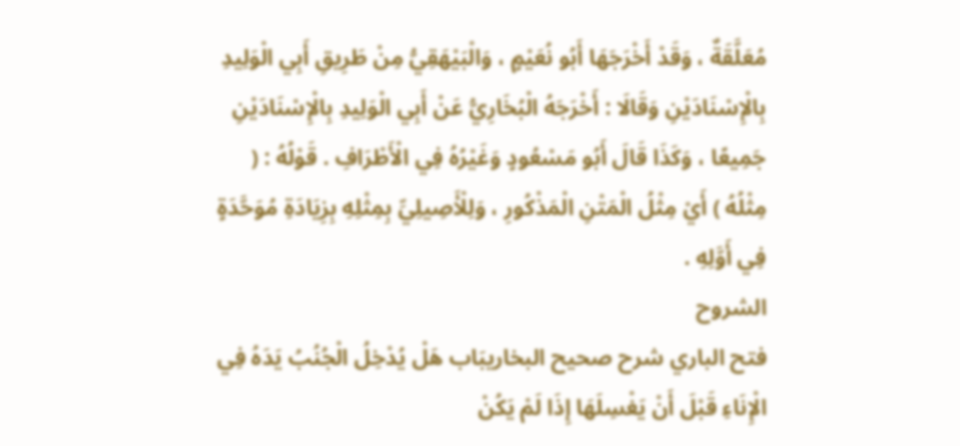مُعَلَّقَةٌ ، وَقَدْ أَخْرَجَهَا أَبُو نُعَيْمٍ ، وَالْبَيْهَقِيُّ مِنْ طَرِيقِ أَبِي الْوَلِيدِ بِالْإِسْنَادَيْنِ وَقَالَا : أَخْرَجَهُ الْبُخَارِيُّ عَنْ أَبِي الْوَلِيدِ بِالْإِسْنَادَيْنِ جَمِيعًا ، وَكَذَا قَالَ أَبُو مَسْعُودٍ وَغَيْرُهُ فِي الْأَطْرَافِ . قَوْلُهُ : ( مِثْلُهُ ) أَيْ مِثْلُ الْمَتْنِ الْمَذْكُورِ ، وَلِلْأَصِيلِيِّ بِمِثْلِهِ بِزِيَادَةِ مُوَحَّدَةٍ فِي أَوَّلِهِ .
الشروح
فتح الباري شرح صحيح البخاريبَاب هَلْ يُدْخِلُ الْجُنُبُ يَدَهُ فِي الْإِنَاءِ قَبْلَ أَنْ يَغْسِلَهَا إِذَا لَمْ يَكُنْ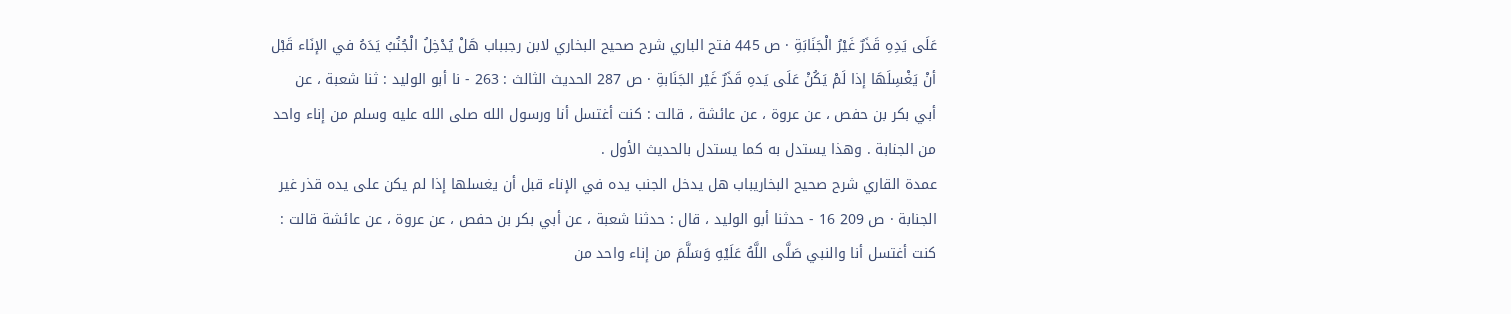عَلَى يَدِهِ قَذَرٌ غَيْرُ الْجَنَابَةِ · ص 445 فتح الباري شرح صحيح البخاري لابن رجبباب هَلْ يُدْخِلُ الْجُنُبُ يَدَهُ في الإنَاء قَبْل أنْ يَغْسِلَهَا إذا لَمْ يَكُنْ عَلَى يَدهِ قَذَرٌ غَيْر الجَنَابةِ · ص 287 الحديث الثالث : 263 - نا أبو الوليد : ثنا شعبة ، عن أبي بكر بن حفص ، عن عروة ، عن عائشة ، قالت : كنت أغتسل أنا ورسول الله صلى الله عليه وسلم من إناء واحد من الجنابة . وهذا يستدل به كما يستدل بالحديث الأول .
عمدة القاري شرح صحيح البخاريباب هل يدخل الجنب يده في الإناء قبل أن يغسلها إذا لم يكن على يده قذر غير الجنابة · ص 209 16 - حدثنا أبو الوليد ، قال : حدثنا شعبة ، عن أبي بكر بن حفص ، عن عروة ، عن عائشة قالت : كنت أغتسل أنا والنبي صَلَّى اللَّهُ عَلَيْهِ وَسَلَّمَ من إناء واحد من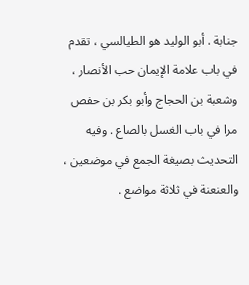جنابة . أبو الوليد هو الطيالسي ، تقدم في باب علامة الإيمان حب الأنصار ، وشعبة بن الحجاج وأبو بكر بن حفص مرا في باب الغسل بالصاع . وفيه التحديث بصيغة الجمع في موضعين ، والعنعنة في ثلاثة مواضع .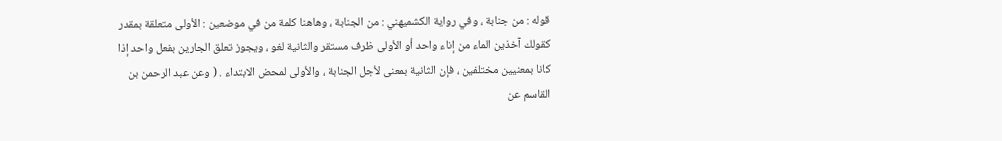قوله : من جنابة ، وفي رواية الكشميهني : من الجنابة ، وهاهنا كلمة من في موضعين : الأولى متعلقة بمقدر كقولك آخذين الماء من إناء واحد أو الأولى ظرف مستقر والثانية لغو ، ويجوز تعلق الجارين بفعل واحد إذا كانا بمعنيين مختلفين ، فإن الثانية بمعنى لأجل الجنابة ، والأولى لمحض الابتداء . ( وعن عبد الرحمن بن القاسم عن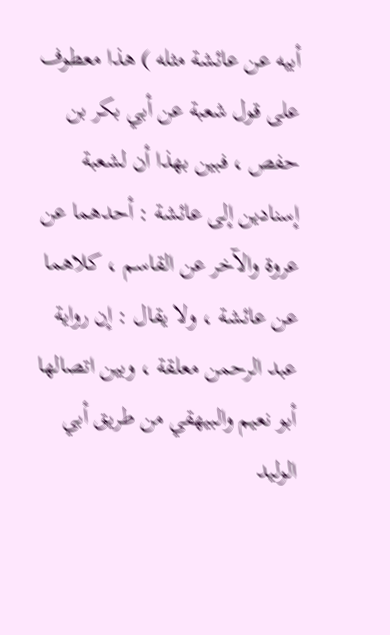أبيه عن عائشة مثله ) هذا معطوف على قول شعبة عن أبي بكر بن حفص ، فبين بهذا أن لشعبة إسنادين إلى عائشة : أحدهما عن عروة والآخر عن القاسم ، كلاهما عن عائشة ، ولا يقال : إن رواية عبد الرحمن معلقة ، وبين اتصالها أبو نعيم والبيهقي من طريق أبي الوليد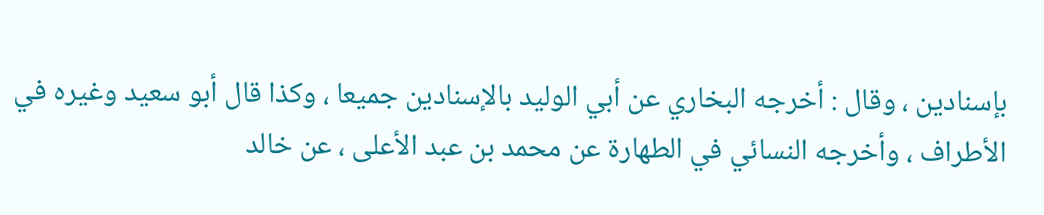بإسنادين ، وقال : أخرجه البخاري عن أبي الوليد بالإسنادين جميعا ، وكذا قال أبو سعيد وغيره في الأطراف ، وأخرجه النسائي في الطهارة عن محمد بن عبد الأعلى ، عن خالد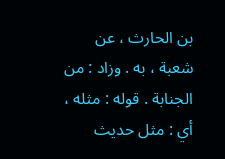بن الحارث ، عن شعبة ، به . وزاد : من الجنابة . قوله : مثله ، أي : مثل حديث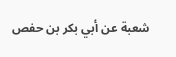شعبة عن أبي بكر بن حفص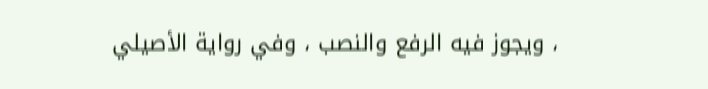، ويجوز فيه الرفع والنصب ، وفي رواية الأصيلي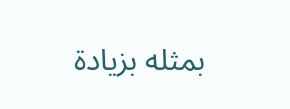بمثله بزيادة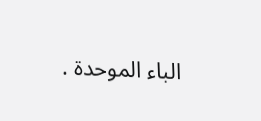الباء الموحدة .